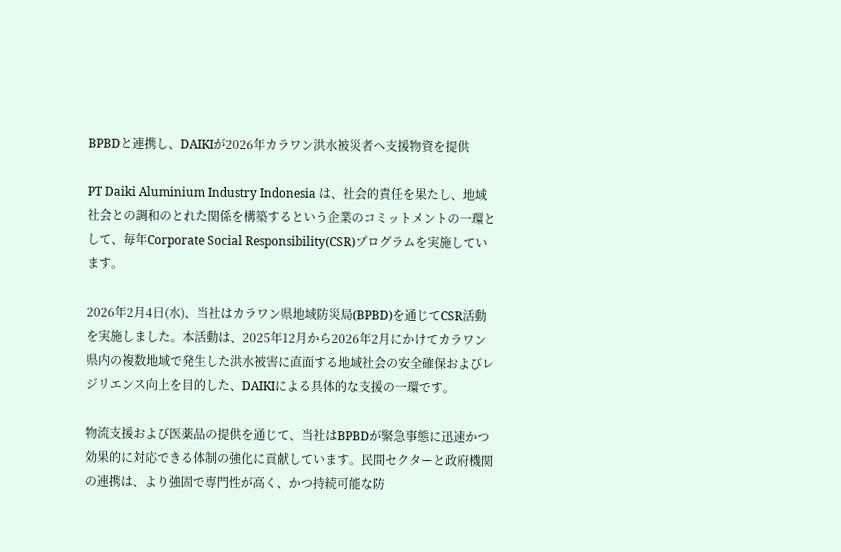BPBDと連携し、DAIKIが2026年カラワン洪水被災者へ支援物資を提供

PT Daiki Aluminium Industry Indonesia は、社会的責任を果たし、地域社会との調和のとれた関係を構築するという企業のコミットメントの一環として、毎年Corporate Social Responsibility(CSR)プログラムを実施しています。

2026年2月4日(水)、当社はカラワン県地域防災局(BPBD)を通じてCSR活動を実施しました。本活動は、2025年12月から2026年2月にかけてカラワン県内の複数地域で発生した洪水被害に直面する地域社会の安全確保およびレジリエンス向上を目的した、DAIKIによる具体的な支援の一環です。

物流支援および医薬品の提供を通じて、当社はBPBDが緊急事態に迅速かつ効果的に対応できる体制の強化に貢献しています。民間セクターと政府機関の連携は、より強固で専門性が高く、かつ持続可能な防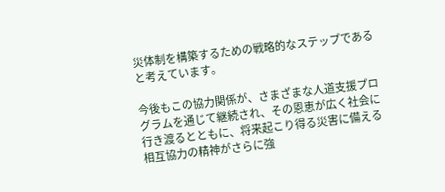災体制を構築するための戦略的なステップであると考えています。

今後もこの協力関係が、さまざまな人道支援プログラムを通じて継続され、その恩恵が広く社会に行き渡るとともに、将来起こり得る災害に備える相互協力の精神がさらに強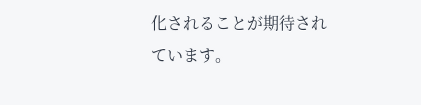化されることが期待されています。